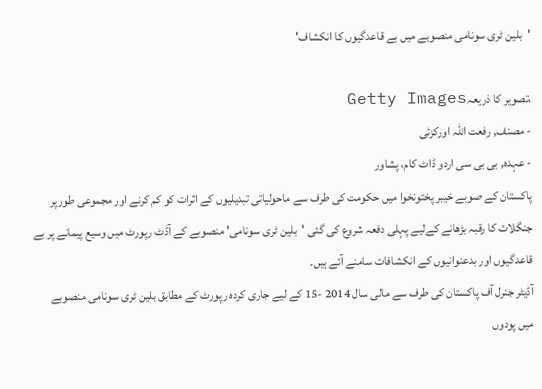'بلین ٹری سونامی منصوبے میں بے قاعدگیوں کا انکشاف'

،تصویر کا ذریعہGetty Images
- مصنف, رفعت اللہ اورکزئی
- عہدہ, بی بی سی اردو ڈاٹ کام، پشاور
پاکستان کے صوبے خیبر پختونخوا میں حکومت کی طرف سے ماحولیاتی تبدیلیوں کے اثرات کو کم کرنے اور مجموعی طورپر جنگلات کا رقبہ بڑھانے کےلیے پہلی دفعہ شروع کی گئی 'بلین ٹری سونامی' منصوبے کے آڈٹ رپورٹ میں وسیع پیمانے پر بے قاعدگیوں اور بدعنوانیوں کے انکشافات سامنے آئے ہیں۔
آڈیٹر جنرل آف پاکستان کی طرف سے مالی سال 2014 -15 کے لیے جاری کردہ رپورٹ کے مطابق بلین ٹری سونامی منصوبے میں پودوں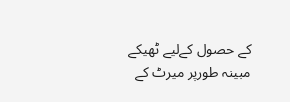کے حصول کےلیے ٹھیکے مبینہ طورپر میرٹ کے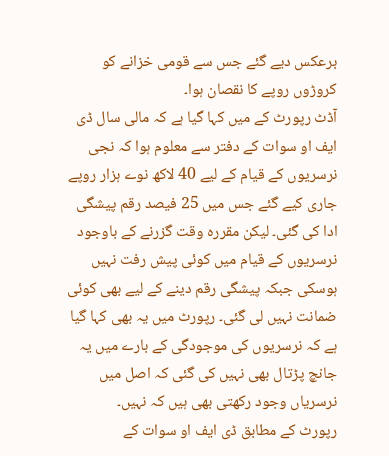برعکس دیے گئے جس سے قومی خزانے کو کروڑوں روپے کا نقصان ہوا۔
آڈٹ رپورٹ کے میں کہا گیا ہے کہ مالی سال ڈی ایف او سوات کے دفتر سے معلوم ہوا کہ نجی نرسریوں کے قیام کے لیے 40 لاکھ نوے ہزار روپے جاری کیے گئے جس میں 25 فیصد رقم پیشگی ادا کی گئی۔ لیکن مقررہ وقت گزرنے کے باوجود نرسریوں کے قیام میں کوئی پیش رفت نہیں ہوسکی جبکہ پیشگی رقم دینے کے لیے بھی کوئی ضمانت نہیں لی گئی۔ رپورٹ میں یہ بھی کہا گیا ہے کہ نرسریوں کی موجودگی کے بارے میں یہ جانچ پڑتال بھی نہیں کی گئی کہ اصل میں نرسریاں وجود رکھتی بھی ہیں کہ نہیں۔
رپورٹ کے مطابق ڈی ایف او سوات کے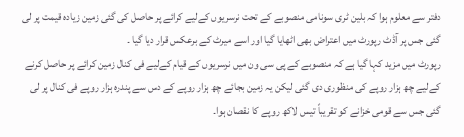دفتر سے معلوم ہوا کہ بلین ٹری سونامی منصوبے کے تحت نرسریوں کےلیے کرائے پر حاصل کی گئی زمین زیادہ قیمت پر لی گئی جس پر آڈٹ رپورٹ میں اعتراض بھی اٹھایا گیا اور اسے میرٹ کے برعکس قرار دیا گیا ۔
رپورٹ میں مزید کہا گیا ہے کہ منصوبے کے پی سی ون میں نرسریوں کے قیام کےلیے فی کنال زمین کرائے پر حاصل کرنے کےلیے چھ ہزار روپے کی منظوری دی گئی لیکن یہ زمین بجائے چھ ہزار روپے کے دس سے پندرہ ہزار روپے فی کنال پر لی گئی جس سے قومی خزانے کو تقریباً تیس لاکھ روپے کا نقصان ہوا۔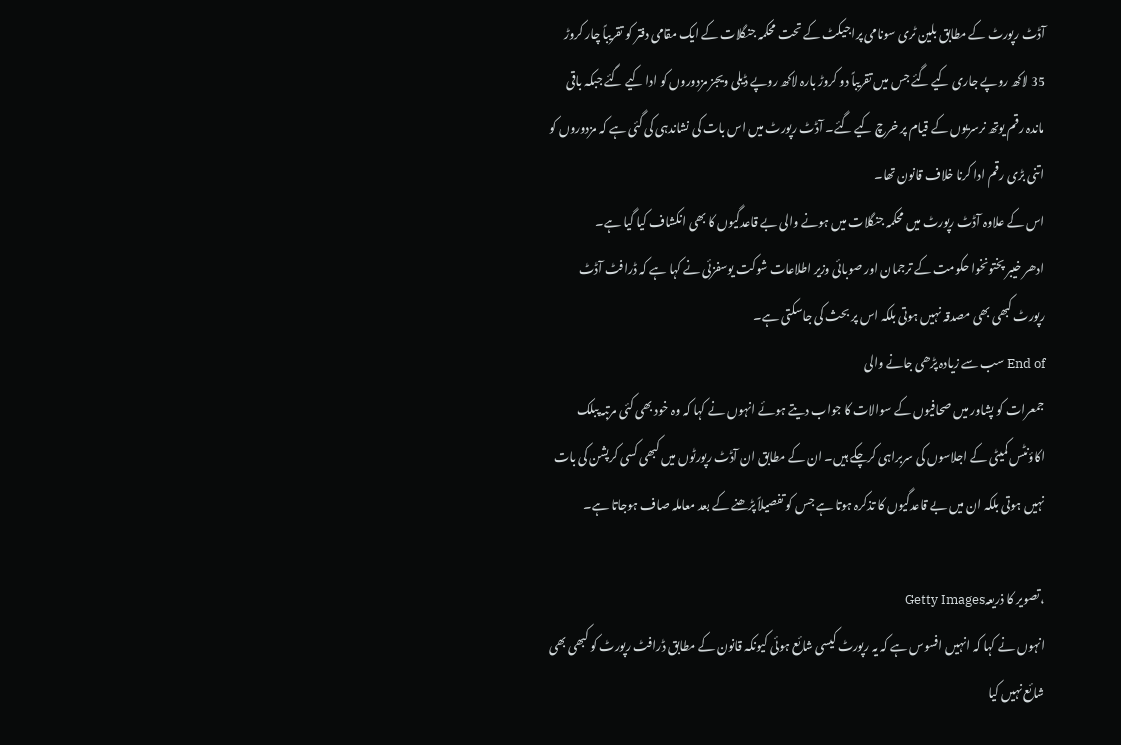آڈٹ رپورٹ کے مطابق بلین ٹری سونامی پراجیکٹ کے تحت محکمہ جنگلات کے ایک مقامی دفتر کو تقریباً چار کروڑ 35 لاکھ روپے جاری کیے گئے جس میں تقریباً دو کروڑ بارہ لاکھ روپے ڈیلی ویجز مزدوروں کو ادا کیے گئے جبکہ باقی ماندہ رقم یوتھ نرسریوں کے قیام پر خرچ کیے گئے۔ آڈٹ رپورٹ میں اس بات کی نشاندہی کی گئی ہے کہ مزدوروں کو اتنی بڑی رقم ادا کرنا خلاف قانون تھا۔
اس کے علاوہ آڈٹ رپورٹ میں محکمہ جنگلات میں ہونے والی بے قاعدگیوں کا بھی انکشاف کیا گیا ہے۔
ادھر خیبر پختونخوا حکومت کے ترجمان اور صوبائی وزیر اطلاعات شوکت یوسفزئی نے کہا ہے کہ ڈرافٹ آڈٹ رپورٹ کبھی بھی مصدقہ نہیں ہوتی بلکہ اس پر بحث کی جاسکتی ہے۔
End of سب سے زیادہ پڑھی جانے والی
جمعرات کو پشاور میں صحافیوں کے سوالات کا جواب دیتے ہوئے انہوں نے کہا کہ وہ خود بھی کئی مرتبہ پبلک اکاؤنٹس کمیٹی کے اجلاسوں کی سربراہی کرچکے ہیں۔ ان کے مطابق ان آڈٹ رپورٹوں میں کبھی کسی کرپشن کی بات نہیں ہوتی بلکہ ان میں بے قاعدگیوں کا تذکرہ ہوتا ہے جس کو تفصیلاً پڑھنے کے بعد معاملہ صاف ہوجاتا ہے۔

،تصویر کا ذریعہGetty Images
انہوں نے کہا کہ انہیں افسوس ہے کہ یہ رپورٹ کیسی شائع ہوئی کیونکہ قانون کے مطابق ڈرافٹ رپورٹ کو کبھی بھی شائع نہیں کیا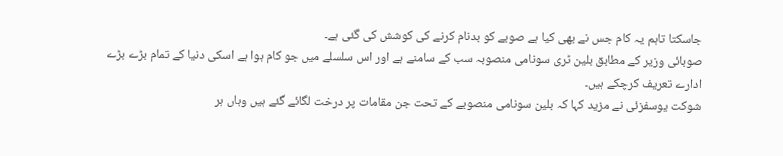جاسکتا تاہم یہ کام جس نے بھی کیا ہے صوبے کو بدنام کرنے کی کوشش کی گئی ہے۔
صوبائی وزیر کے مطابق بلین ٹری سونامی منصوبہ سب کے سامنے ہے اور اس سلسلے میں جو کام ہوا ہے اسکی دنیا کے تمام بڑے بڑے ادارے تعریف کرچکے ہیں۔
شوکت یوسفزئی نے مزید کہا کہ بلین سونامی منصوبے کے تحت جن مقامات پر درخت لگائے گئے ہیں وہاں ہر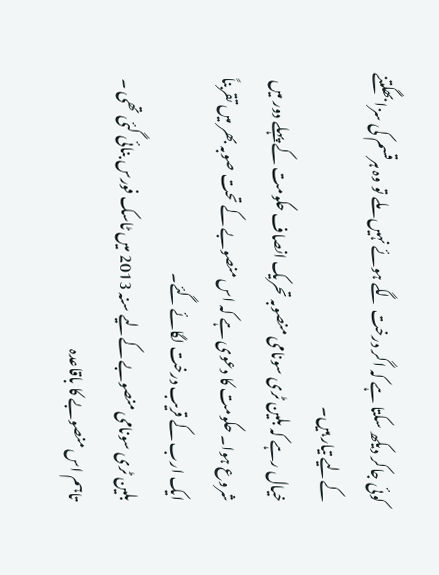کوئی جاکر دیکھ سکتا ہے کہ اگر درخت لگے ہوئے نہیں ملے تو وہ ہرقسم کی سزا بھگتنے کےلیے تیار ہیں۔
خیال رہے کہ بلین ٹری سونامی منصوبہ تحریک انصاف حکومت کے پہلے دور میں شروع ہوا۔ حکومت کا دعوی ہے کہ اس منصوبے کے تحت صوبہ بھر میں تقربناً ایک ارب کے قریب درخت لگائے گئے۔
بلین ٹری سونامی منصوبے کےلیے سنہ 2013 میں ٹاسک فورس بنائی گئی تھی ۔ تاہم اس منصوبے کا باقاعدہ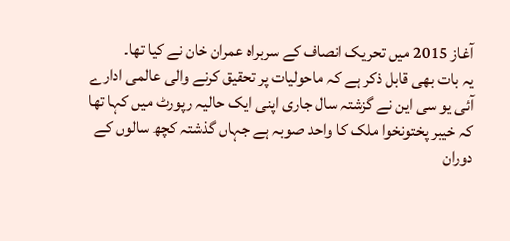آغاز 2015 میں تحریک انصاف کے سربراہ عمران خان نے کیا تھا۔
یہ بات بھی قابل ذکر ہے کہ ماحولیات پر تحقیق کرنے والی عالمی ادارے آئی یو سی این نے گزشتہ سال جاری اپنی ایک حالیہ رپورٹ میں کہا تھا کہ خیبر پختونخوا ملک کا واحد صوبہ ہے جہاں گذشتہ کچھ سالوں کے دوران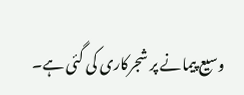وسیع پیمانے پر شجرکاری کی گئی ہے۔